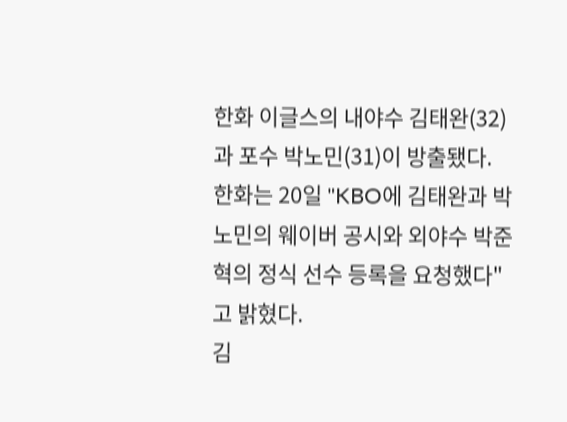한화 이글스의 내야수 김태완(32)과 포수 박노민(31)이 방출됐다.
한화는 20일 "KBO에 김태완과 박노민의 웨이버 공시와 외야수 박준혁의 정식 선수 등록을 요청했다"고 밝혔다.
김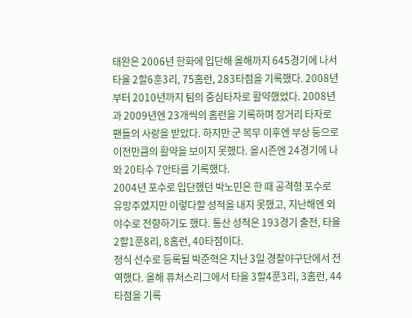태완은 2006년 한화에 입단해 올해까지 645경기에 나서 타율 2할6훈3리, 75홈런, 283타점을 기록했다. 2008년부터 2010년까지 팀의 중심타자로 활약했었다. 2008년과 2009년엔 23개씩의 홈런을 기록하며 장거리 타자로 팬들의 사랑을 받았다. 하지만 군 복무 이후엔 부상 등으로 이전만큼의 활약을 보이지 못했다. 올시즌엔 24경기에 나와 20타수 7안타를 기록했다.
2004년 포수로 입단했던 박노민은 한 때 공격형 포수로 유망주였지만 이렇다할 성적을 내지 못했고, 지난해엔 외야수로 전향하기도 했다. 통산 성적은 193경기 출전, 타율 2할1푼8리, 8홈런, 40타점이다.
정식 선수로 등록될 박준혁은 지난 3일 경찰야구단에서 전역했다. 올해 퓨처스리그에서 타율 3할4푼3리, 3홈런, 44타점을 기록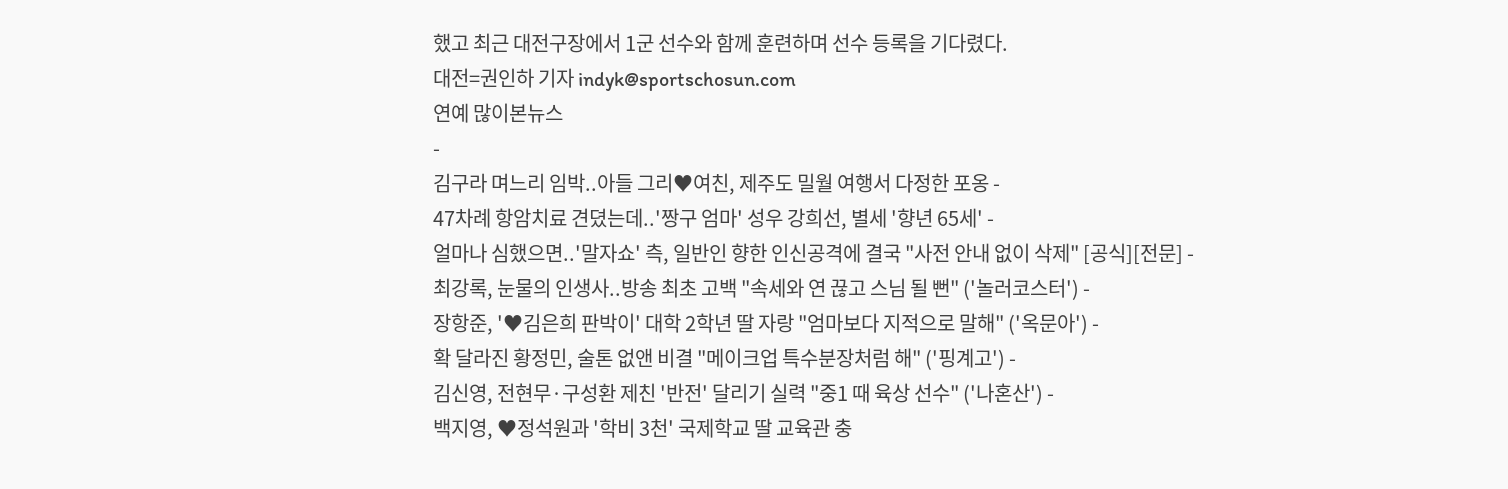했고 최근 대전구장에서 1군 선수와 함께 훈련하며 선수 등록을 기다렸다.
대전=권인하 기자 indyk@sportschosun.com
연예 많이본뉴스
-
김구라 며느리 임박..아들 그리♥여친, 제주도 밀월 여행서 다정한 포옹 -
47차례 항암치료 견뎠는데..'짱구 엄마' 성우 강희선, 별세 '향년 65세' -
얼마나 심했으면..'말자쇼' 측, 일반인 향한 인신공격에 결국 "사전 안내 없이 삭제" [공식][전문] -
최강록, 눈물의 인생사..방송 최초 고백 "속세와 연 끊고 스님 될 뻔" ('놀러코스터') -
장항준, '♥김은희 판박이' 대학 2학년 딸 자랑 "엄마보다 지적으로 말해" ('옥문아') -
확 달라진 황정민, 술톤 없앤 비결 "메이크업 특수분장처럼 해" ('핑계고') -
김신영, 전현무·구성환 제친 '반전' 달리기 실력 "중1 때 육상 선수" ('나혼산') -
백지영, ♥정석원과 '학비 3천' 국제학교 딸 교육관 충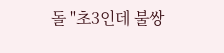돌 "초3인데 불쌍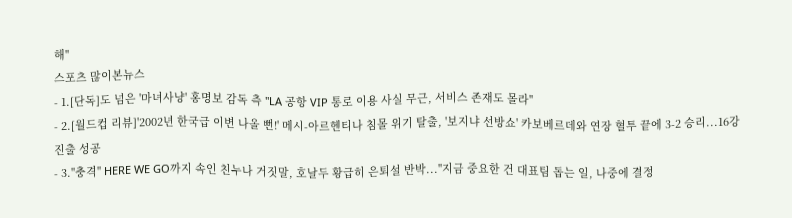해"
스포츠 많이본뉴스
- 1.[단독]도 넘은 '마녀사냥' 홍명보 감독 측 "LA 공항 VIP 통로 이용 사실 무근, 서비스 존재도 몰라"
- 2.[월드컵 리뷰]'2002년 한국급 이변 나올 뻔!' 메시-아르헨티나 침몰 위기 탈출, '보지냐 선방쇼' 카보베르데와 연장 혈투 끝에 3-2 승리...16강 진출 성공
- 3."충격" HERE WE GO까지 속인 친누나 거짓말, 호날두 황급히 은퇴설 반박..."지금 중요한 건 대표팀 돕는 일, 나중에 결정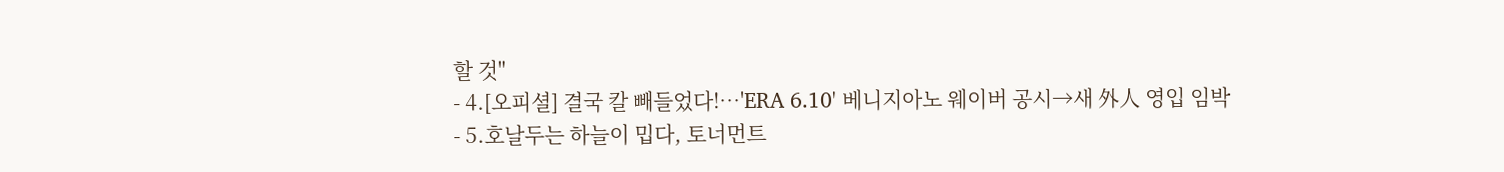할 것"
- 4.[오피셜] 결국 칼 빼들었다!…'ERA 6.10' 베니지아노 웨이버 공시→새 外人 영입 임박
- 5.호날두는 하늘이 밉다, 토너먼트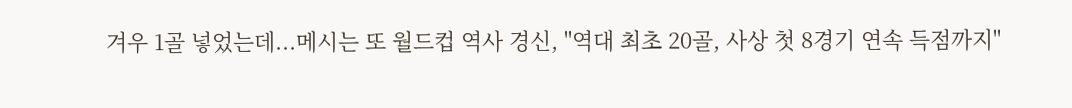겨우 1골 넣었는데...메시는 또 월드컵 역사 경신, "역대 최초 20골, 사상 첫 8경기 연속 득점까지"